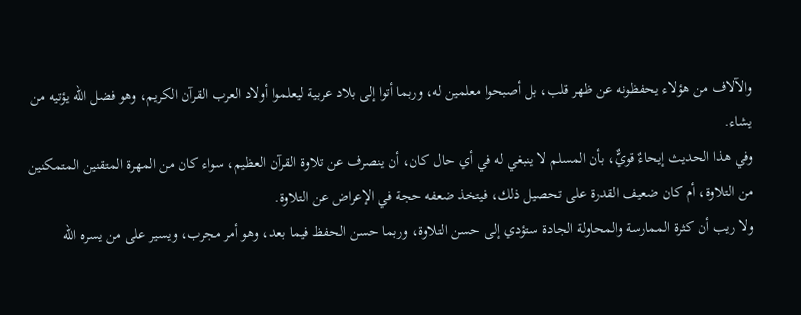والآلاف من هؤلاء يحفظونه عن ظهر قلب، بل أصبحوا معلمين له، وربما أتوا إلى بلاد عربية ليعلموا أولاد العرب القرآن الكريم، وهو فضل الله يؤتيه من يشاء.
وفي هذا الحديث إيحاءٌ قويٌّ، بأن المسلم لا ينبغي له في أي حال كان، أن ينصرف عن تلاوة القرآن العظيم، سواء كان من المهرة المتقنين المتمكنين من التلاوة، أم كان ضعيف القدرة على تحصيل ذلك، فيتخذ ضعفه حجة في الإعراض عن التلاوة.
ولا ريب أن كثرة الممارسة والمحاولة الجادة ستؤدي إلى حسن التلاوة، وربما حسن الحفظ فيما بعد، وهو أمر مجرب، ويسير على من يسره الله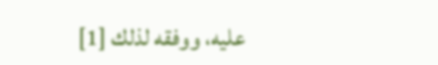عليه، ووفقه لذلك [1]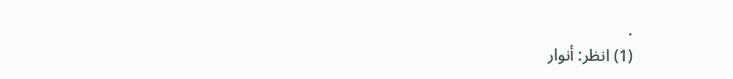.
(1) انظر: أنوار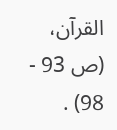القرآن، (ص 93 - 98) .